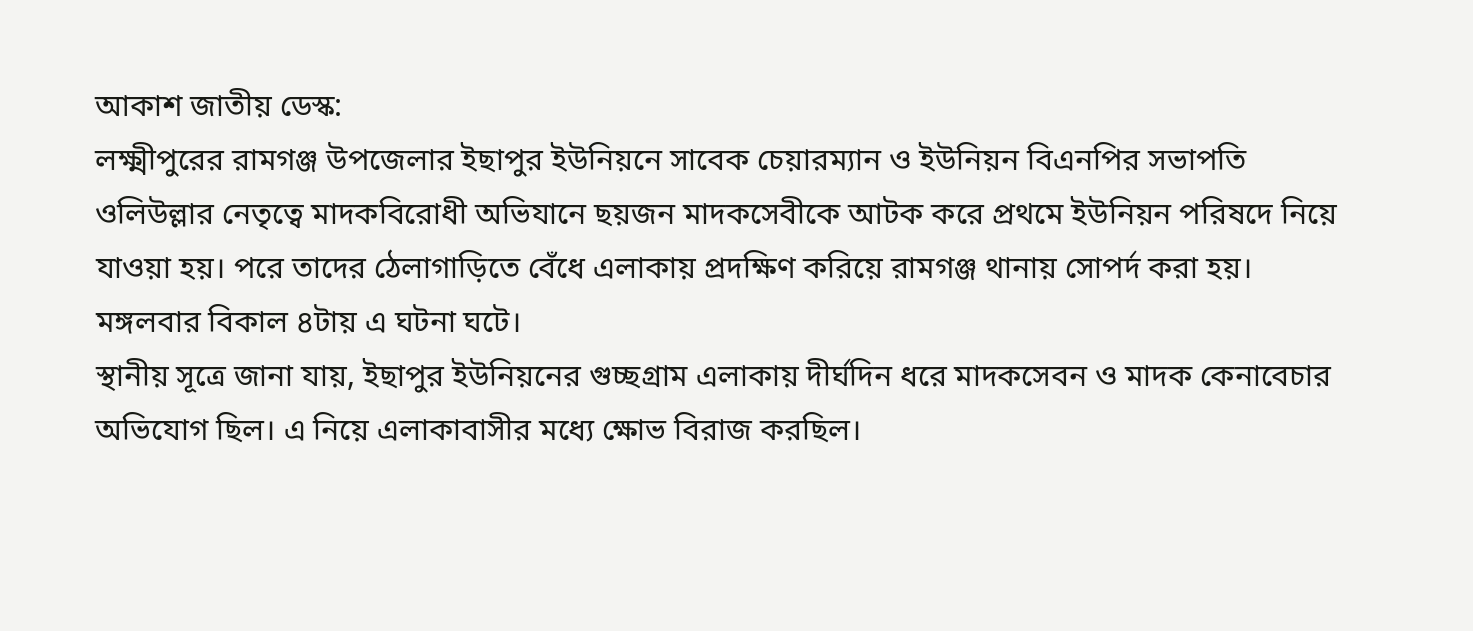আকাশ জাতীয় ডেস্ক:
লক্ষ্মীপুরের রামগঞ্জ উপজেলার ইছাপুর ইউনিয়নে সাবেক চেয়ারম্যান ও ইউনিয়ন বিএনপির সভাপতি ওলিউল্লার নেতৃত্বে মাদকবিরোধী অভিযানে ছয়জন মাদকসেবীকে আটক করে প্রথমে ইউনিয়ন পরিষদে নিয়ে যাওয়া হয়। পরে তাদের ঠেলাগাড়িতে বেঁধে এলাকায় প্রদক্ষিণ করিয়ে রামগঞ্জ থানায় সোপর্দ করা হয়।
মঙ্গলবার বিকাল ৪টায় এ ঘটনা ঘটে।
স্থানীয় সূত্রে জানা যায়, ইছাপুর ইউনিয়নের গুচ্ছগ্রাম এলাকায় দীর্ঘদিন ধরে মাদকসেবন ও মাদক কেনাবেচার অভিযোগ ছিল। এ নিয়ে এলাকাবাসীর মধ্যে ক্ষোভ বিরাজ করছিল।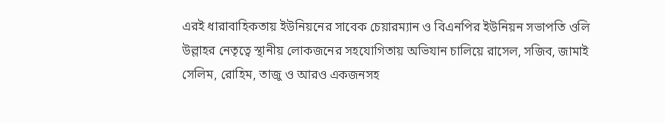এরই ধারাবাহিকতায় ইউনিয়নের সাবেক চেয়ারম্যান ও বিএনপির ইউনিয়ন সভাপতি ওলি উল্লাহর নেতৃত্বে স্থানীয় লোকজনের সহযোগিতায় অভিযান চালিয়ে রাসেল, সজিব, জামাই সেলিম, রোহিম, তাজু ও আরও একজনসহ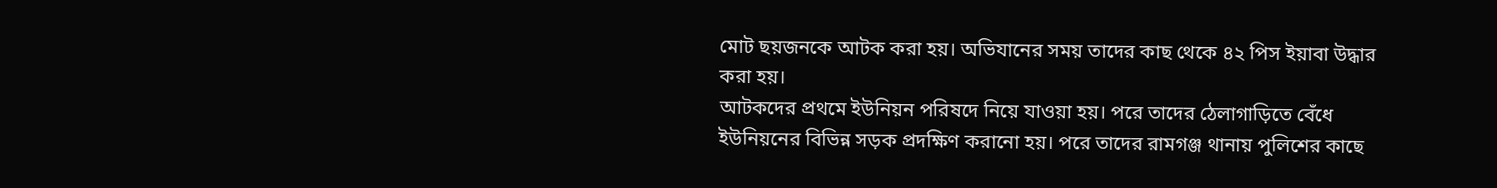মোট ছয়জনকে আটক করা হয়। অভিযানের সময় তাদের কাছ থেকে ৪২ পিস ইয়াবা উদ্ধার করা হয়।
আটকদের প্রথমে ইউনিয়ন পরিষদে নিয়ে যাওয়া হয়। পরে তাদের ঠেলাগাড়িতে বেঁধে ইউনিয়নের বিভিন্ন সড়ক প্রদক্ষিণ করানো হয়। পরে তাদের রামগঞ্জ থানায় পুলিশের কাছে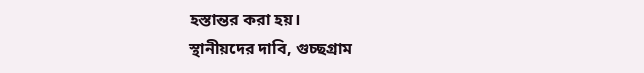হস্তান্তর করা হয়।
স্থানীয়দের দাবি, গুচ্ছগ্রাম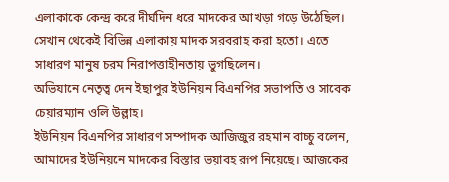এলাকাকে কেন্দ্র করে দীর্ঘদিন ধরে মাদকের আখড়া গড়ে উঠেছিল। সেখান থেকেই বিভিন্ন এলাকায় মাদক সরবরাহ করা হতো। এতে সাধারণ মানুষ চরম নিরাপত্তাহীনতায় ভুগছিলেন।
অভিযানে নেতৃত্ব দেন ইছাপুর ইউনিয়ন বিএনপির সভাপতি ও সাবেক চেয়ারম্যান ওলি উল্লাহ।
ইউনিয়ন বিএনপির সাধারণ সম্পাদক আজিজুর রহমান বাচ্চু বলেন, আমাদের ইউনিয়নে মাদকের বিস্তার ভয়াবহ রূপ নিয়েছে। আজকের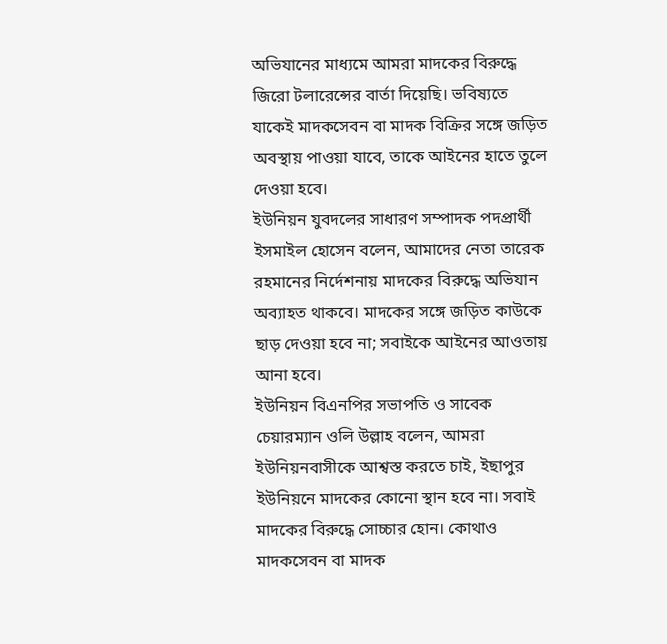অভিযানের মাধ্যমে আমরা মাদকের বিরুদ্ধে জিরো টলারেন্সের বার্তা দিয়েছি। ভবিষ্যতে যাকেই মাদকসেবন বা মাদক বিক্রির সঙ্গে জড়িত অবস্থায় পাওয়া যাবে, তাকে আইনের হাতে তুলে দেওয়া হবে।
ইউনিয়ন যুবদলের সাধারণ সম্পাদক পদপ্রার্থী ইসমাইল হোসেন বলেন, আমাদের নেতা তারেক রহমানের নির্দেশনায় মাদকের বিরুদ্ধে অভিযান অব্যাহত থাকবে। মাদকের সঙ্গে জড়িত কাউকে ছাড় দেওয়া হবে না; সবাইকে আইনের আওতায় আনা হবে।
ইউনিয়ন বিএনপির সভাপতি ও সাবেক চেয়ারম্যান ওলি উল্লাহ বলেন, আমরা ইউনিয়নবাসীকে আশ্বস্ত করতে চাই, ইছাপুর ইউনিয়নে মাদকের কোনো স্থান হবে না। সবাই মাদকের বিরুদ্ধে সোচ্চার হোন। কোথাও মাদকসেবন বা মাদক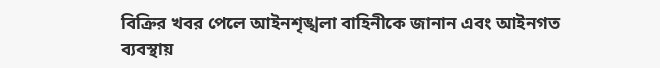বিক্রির খবর পেলে আইনশৃঙ্খলা বাহিনীকে জানান এবং আইনগত ব্যবস্থায়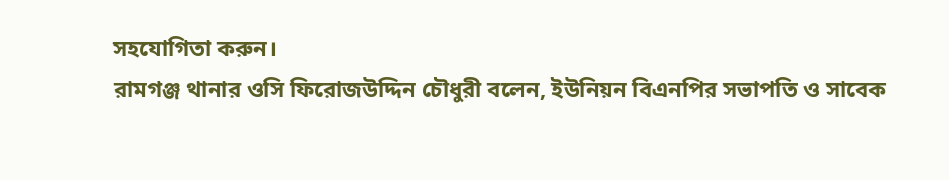সহযোগিতা করুন।
রামগঞ্জ থানার ওসি ফিরোজউদ্দিন চৌধুরী বলেন, ইউনিয়ন বিএনপির সভাপতি ও সাবেক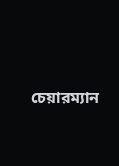চেয়ারম্যান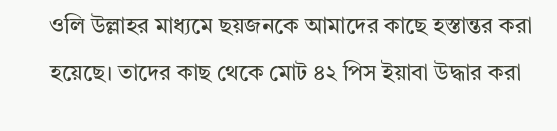ওলি উল্লাহর মাধ্যমে ছয়জনকে আমাদের কাছে হস্তান্তর করা হয়েছে। তাদের কাছ থেকে মোট ৪২ পিস ইয়াবা উদ্ধার করা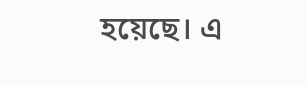হয়েছে। এ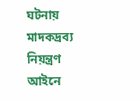ঘটনায় মাদকদ্রব্য নিয়ন্ত্রণ আইনে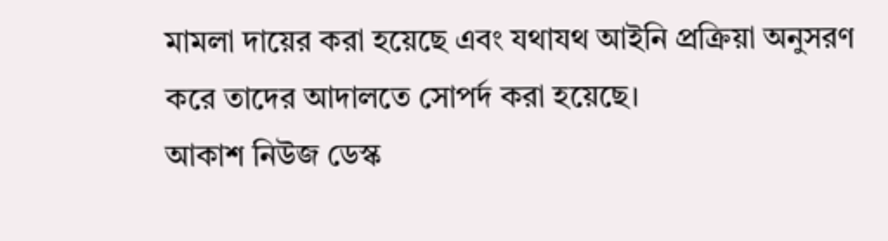মামলা দায়ের করা হয়েছে এবং যথাযথ আইনি প্রক্রিয়া অনুসরণ করে তাদের আদালতে সোপর্দ করা হয়েছে।
আকাশ নিউজ ডেস্ক